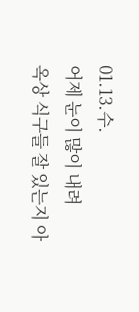01.13.수.
어제 눈이 많이 내려
옥상 식구들 잘 있는지 아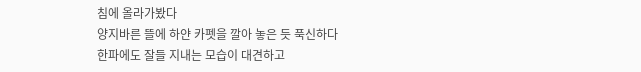침에 올라가봤다
양지바른 뜰에 하얀 카펫을 깔아 놓은 듯 푹신하다
한파에도 잘들 지내는 모습이 대견하고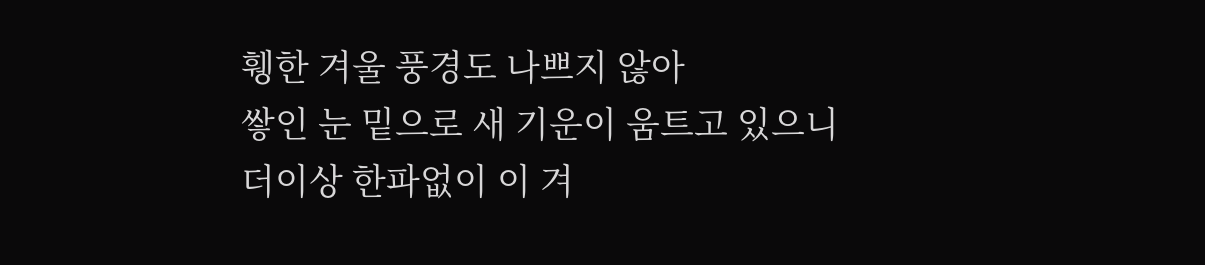휑한 겨울 풍경도 나쁘지 않아
쌓인 눈 밑으로 새 기운이 움트고 있으니
더이상 한파없이 이 겨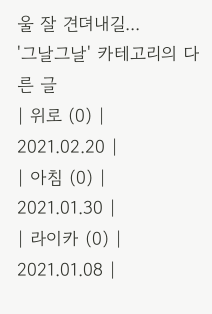울 잘 견뎌내길...
'그날그날' 카테고리의 다른 글
| 위로 (0) |
2021.02.20 |
| 아침 (0) |
2021.01.30 |
| 라이카 (0) |
2021.01.08 |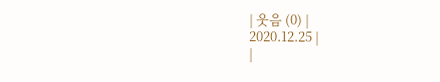| 웃음 (0) |
2020.12.25 |
|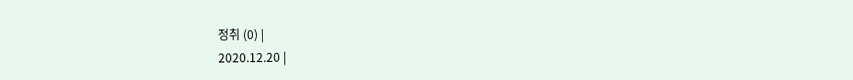정취 (0) |
2020.12.20 |